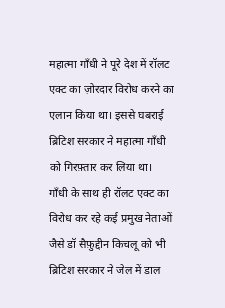महात्मा गाँधी ने पूरे देश में रॉलट एक्ट का ज़ोरदार विरोध करने का एलान किया था। इससे घबराई ब्रिटिश सरकार ने महात्मा गाँधी को गिरफ़्तार कर लिया था।
गाँधी के साथ ही रॉलट एक्ट का विरोध कर रहे कई प्रमुख नेताओं जैसे डॉ सैफ़ुद्दीन किचलू को भी ब्रिटिश सरकार ने जेल में डाल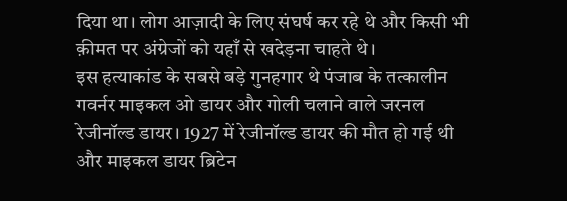दिया था। लोग आज़ादी के लिए संघर्ष कर रहे थे और किसी भी क़ीमत पर अंग्रेजों को यहाँ से खदेड़ना चाहते थे।
इस हत्याकांड के सबसे बड़े गुनहगार थे पंजाब के तत्कालीन गवर्नर माइकल ओ डायर और गोली चलाने वाले जरनल रेजीनॉल्ड डायर। 1927 में रेजीनॉल्ड डायर की मौत हो गई थी और माइकल डायर ब्रिटेन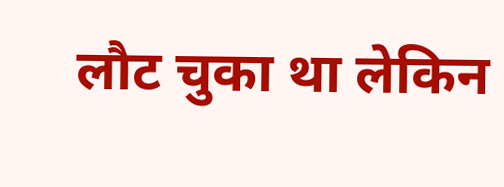लौट चुका था लेकिन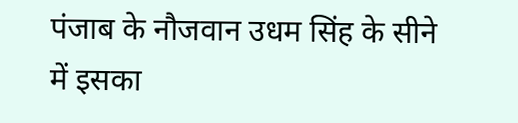पंजाब के नौजवान उधम सिंह के सीने में इसका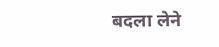बदला लेने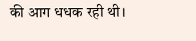की आग धधक रही थी।